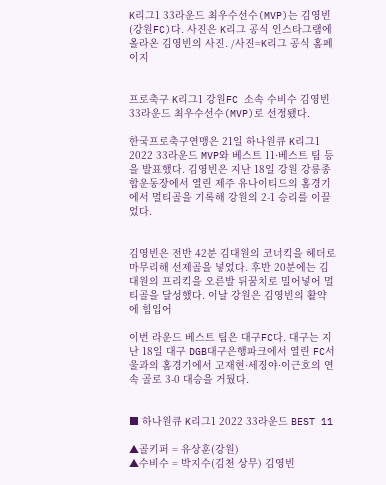K리그1 33라운드 최우수선수(MVP)는 김영빈(강원FC)다. 사진은 K리그 공식 인스타그램에 올라온 김영빈의 사진. /사진=K리그 공식 홈페이지


프로축구 K리그1 강원FC 소속 수비수 김영빈 33라운드 최우수선수(MVP)로 선정됐다.

한국프로축구연맹은 21일 하나원큐 K리그1 2022 33라운드 MVP와 베스트 11·베스트 팀 등을 발표했다. 김영빈은 지난 18일 강원 강릉종합운동장에서 열린 제주 유나이티드의 홈경기에서 멀티골을 기록해 강원의 2-1 승리를 이끌었다.


김영빈은 전반 42분 김대원의 코너킥을 헤더로 마무리해 선제골을 넣었다. 후반 20분에는 김대원의 프리킥을 오른발 뒤꿈치로 밀어넣어 멀티골을 달성했다. 이날 강원은 김영빈의 활약에 힘입어

이번 라운드 베스트 팀은 대구FC다. 대구는 지난 18일 대구 DGB대구은행파크에서 열린 FC서울과의 홈경기에서 고재현·세징야·이근호의 연속 골로 3-0 대승을 거뒀다.


■ 하나원큐 K리그1 2022 33라운드 BEST 11

▲골키퍼 = 유상훈(강원)
▲수비수 = 박지수(김천 상무) 김영빈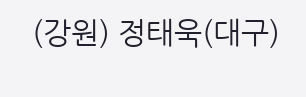(강원) 정태욱(대구)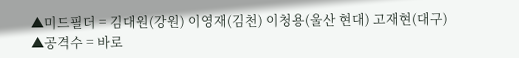▲미드필더 = 김대원(강원) 이영재(김천) 이청용(울산 현대) 고재현(대구)
▲공격수 = 바로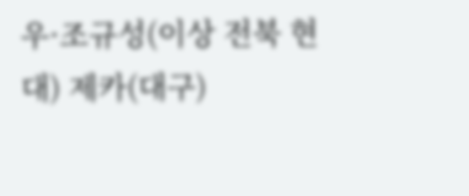우·조규성(이상 전북 현대) 제카(대구)